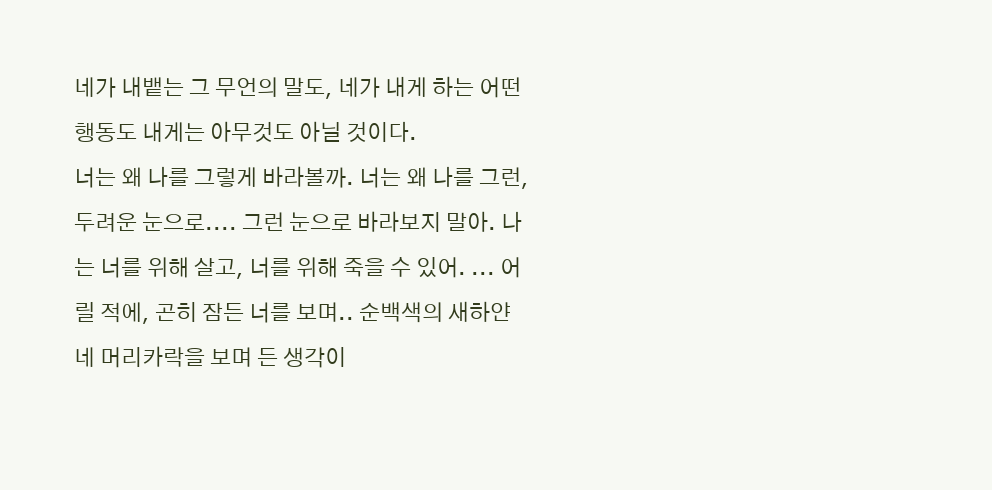네가 내뱉는 그 무언의 말도, 네가 내게 하는 어떤 행동도 내게는 아무것도 아닐 것이다.
너는 왜 나를 그렇게 바라볼까. 너는 왜 나를 그런, 두려운 눈으로.... 그런 눈으로 바라보지 말아. 나는 너를 위해 살고, 너를 위해 죽을 수 있어. ... 어릴 적에, 곤히 잠든 너를 보며.. 순백색의 새하얀 네 머리카락을 보며 든 생각이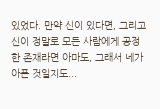있었다. 만약 신이 있다면, 그리고 신이 정말로 모든 사람에게 공정한 존재라면 아마도, 그래서 네가 아픈 것일지도...